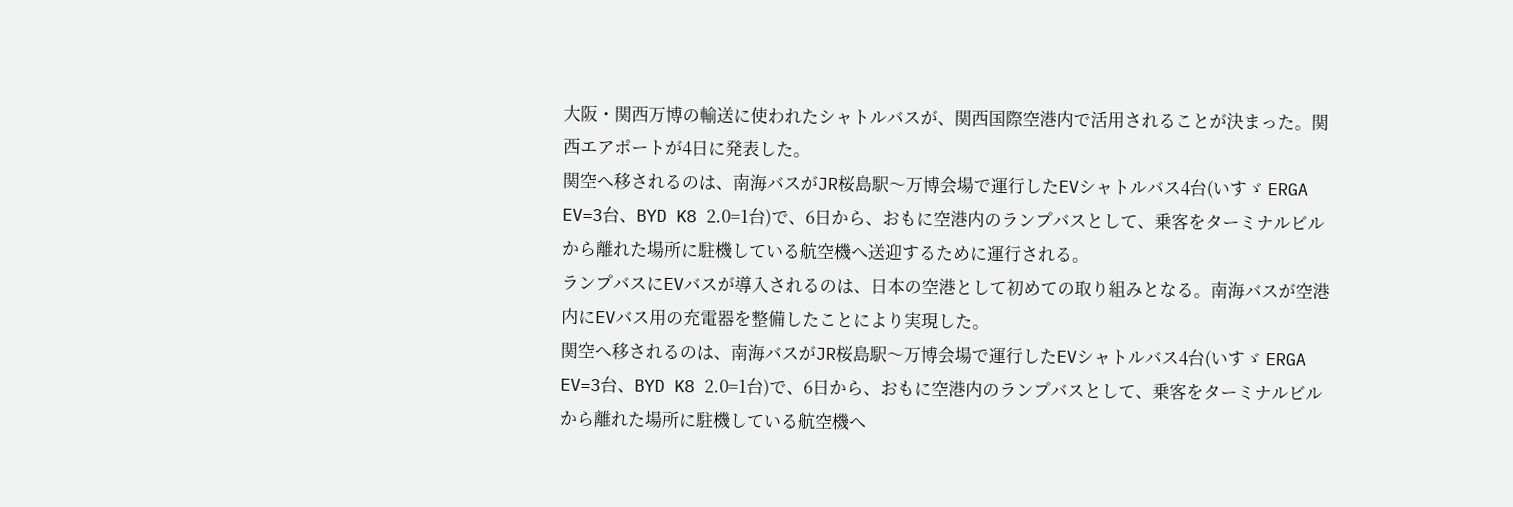大阪・関西万博の輸送に使われたシャトルバスが、関西国際空港内で活用されることが決まった。関西エアポートが4日に発表した。
関空へ移されるのは、南海バスがJR桜島駅〜万博会場で運行したEVシャトルバス4台(いすゞ ERGA EV=3台、BYD K8 2.0=1台)で、6日から、おもに空港内のランプバスとして、乗客をターミナルビルから離れた場所に駐機している航空機へ送迎するために運行される。
ランプバスにEVバスが導入されるのは、日本の空港として初めての取り組みとなる。南海バスが空港内にEVバス用の充電器を整備したことにより実現した。
関空へ移されるのは、南海バスがJR桜島駅〜万博会場で運行したEVシャトルバス4台(いすゞ ERGA EV=3台、BYD K8 2.0=1台)で、6日から、おもに空港内のランプバスとして、乗客をターミナルビルから離れた場所に駐機している航空機へ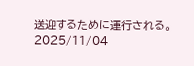送迎するために運行される。
2025/11/04